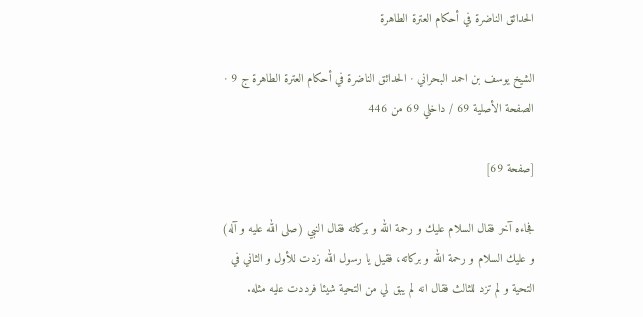الحدائق الناضرة في أحكام العترة الطاهرة

الشيخ يوسف بن احمد البحراني · الحدائق الناضرة في أحكام العترة الطاهرة ج 9 · الصفحة الأصلية 69 / داخلي 69 من 446

[صفحة 69]

فجاءه آخر فقال السلام عليك و رحمة الله و بركاته فقال النبي (صلى الله عليه و آله) و عليك السلام و رحمة الله و بركاته، فقيل يا رسول الله زدت للأول و الثاني في التحية و لم تزد للثالث فقال انه لم يبق لي من التحية شيئا فرددت عليه مثله.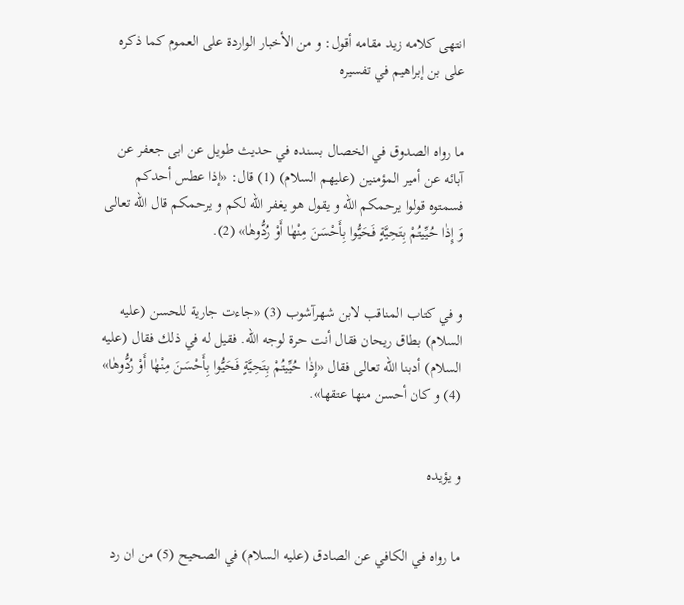انتهى كلامه زيد مقامه أقول: و من الأخبار الواردة على العموم كما ذكره على بن إبراهيم في تفسيره


ما رواه الصدوق في الخصال بسنده في حديث طويل عن ابى جعفر عن آبائه عن أمير المؤمنين (عليهم السلام) (1) قال: «إذا عطس أحدكم فسمتوه قولوا يرحمكم الله و يقول هو يغفر الله لكم و يرحمكم قال الله تعالى وَ إِذٰا حُيِّيتُمْ بِتَحِيَّةٍ فَحَيُّوا بِأَحْسَنَ مِنْهٰا أَوْ رُدُّوهٰا» (2).


و في كتاب المناقب لابن شهرآشوب (3) «جاءت جارية للحسن (عليه السلام) بطاق ريحان فقال أنت حرة لوجه الله. فقيل له في ذلك فقال (عليه السلام) أدبنا الله تعالى فقال «إِذٰا حُيِّيتُمْ بِتَحِيَّةٍ فَحَيُّوا بِأَحْسَنَ مِنْهٰا أَوْ رُدُّوهٰا» (4) و كان أحسن منها عتقها».


و يؤيده


ما رواه في الكافي عن الصادق (عليه السلام) في الصحيح (5) من ان رد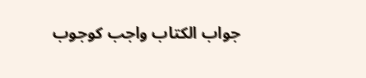جواب الكتاب واجب كوجوب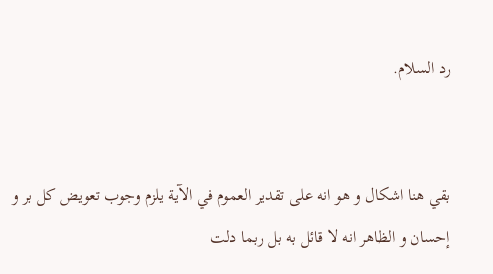رد السلام.


بقي هنا اشكال و هو انه على تقدير العموم في الآية يلزم وجوب تعويض كل بر و إحسان و الظاهر انه لا قائل به بل ربما دلت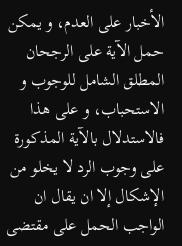الأخبار على العدم، و يمكن حمل الآية على الرجحان المطلق الشامل للوجوب و الاستحباب، و على هذا فالاستدلال بالآية المذكورة على وجوب الرد لا يخلو من الإشكال إلا ان يقال ان الواجب الحمل على مقتضى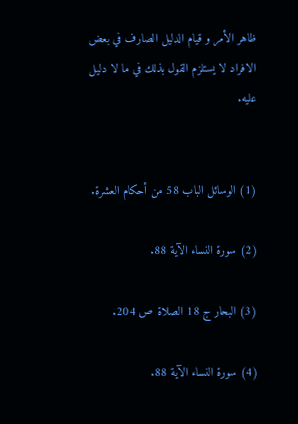ظاهر الأمر و قيام الدليل الصارف في بعض الافراد لا يستلزم القول بذلك في ما لا دليل عليه.


(1) الوسائل الباب 58 من أحكام العشرة.

(2) سورة النساء الآية 88.

(3) البحار ج 18 الصلاة ص 204.

(4) سورة النساء الآية 88.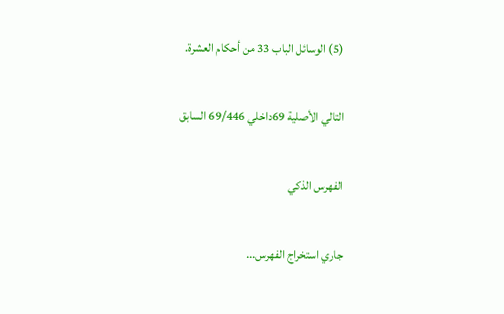(5) الوسائل الباب 33 من أحكام العشرة.

التالي الأصلية 69داخلي 69/446 السابق

الفهرس الذكي

جاري استخراج الفهرس...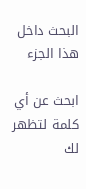البحث داخل هذا الجزء

ابحث عن أي كلمة لتظهر لك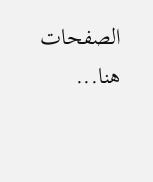الصفحات هنا...